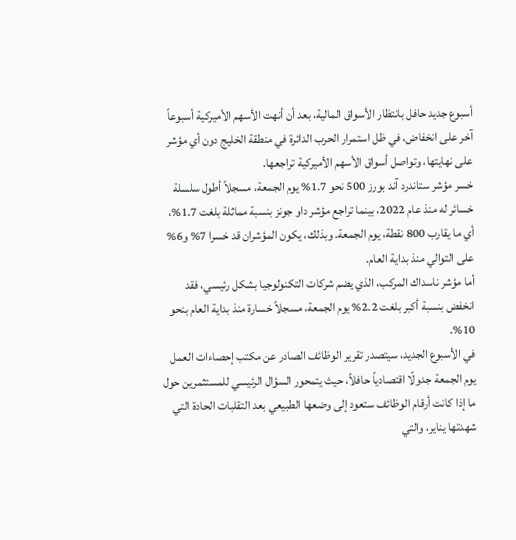أسبوع جديد حافل بانتظار الأسواق المالية، بعد أن أنهت الأسهم الأميركية أسبوعاً آخر على انخفاض، في ظل استمرار الحرب الدائرة في منطقة الخليج دون أي مؤشر على نهايتها، وتواصل أسواق الأسهم الأميركية تراجعها.
خسر مؤشر ستاندرد آند بورز 500 نحو 1.7% يوم الجمعة، مسجلاً أطول سلسلة خسائر له منذ عام 2022، بينما تراجع مؤشر داو جونز بنسبة مماثلة بلغت 1.7%، أي ما يقارب 800 نقطة، يوم الجمعة. وبذلك، يكون المؤشران قد خسرا 7% و6% على التوالي منذ بداية العام.
أما مؤشر ناسداك المركب، الذي يضم شركات التكنولوجيا بشكل رئيسي، فقد انخفض بنسبة أكبر بلغت 2.2% يوم الجمعة، مسجلاً خسارة منذ بداية العام بنحو 10%.
في الأسبوع الجديد، سيتصدر تقرير الوظائف الصادر عن مكتب إحصاءات العمل يوم الجمعة جدولًا اقتصادياً حافلاً، حيث يتمحور السؤال الرئيسي للمستثمرين حول ما إذا كانت أرقام الوظائف ستعود إلى وضعها الطبيعي بعد التقلبات الحادة التي شهدتها يناير، والتي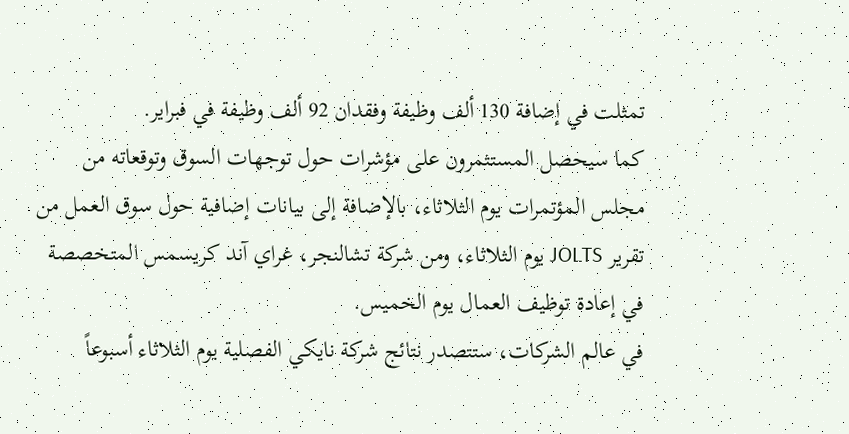تمثلت في إضافة 130 ألف وظيفة وفقدان 92 ألف وظيفة في فبراير.
كما سيحصل المستثمرون على مؤشرات حول توجهات السوق وتوقعاته من مجلس المؤتمرات يوم الثلاثاء، بالإضافة إلى بيانات إضافية حول سوق العمل من تقرير JOLTS يوم الثلاثاء، ومن شركة تشالنجر، غراي آند كريسمس المتخصصة في إعادة توظيف العمال يوم الخميس.
في عالم الشركات، ستتصدر نتائج شركة نايكي الفصلية يوم الثلاثاء أسبوعاً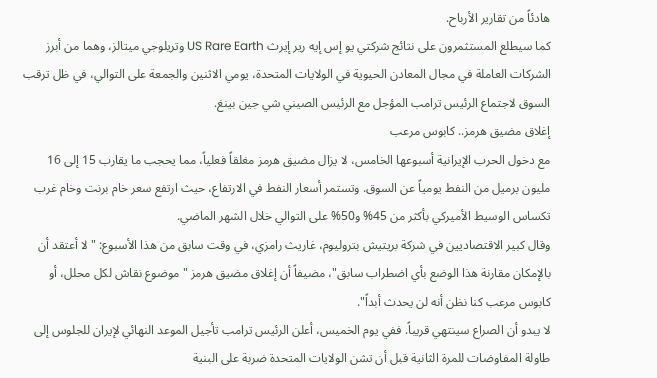هادئاً من تقارير الأرباح.
كما سيطلع المستثمرون على نتائج شركتي يو إس إيه رير إيرث US Rare Earth وتريلوجي ميتالز، وهما من أبرز الشركات العاملة في مجال المعادن الحيوية في الولايات المتحدة، يومي الاثنين والجمعة على التوالي، في ظل ترقب السوق لاجتماع الرئيس ترامب المؤجل مع الرئيس الصيني شي جين بينغ.
إغلاق مضيق هرمز.. كابوس مرعب
مع دخول الحرب الإيرانية أسبوعها الخامس، لا يزال مضيق هرمز مغلقاً فعلياً، مما يحجب ما يقارب 15 إلى 16 مليون برميل من النفط يومياً عن السوق. وتستمر أسعار النفط في الارتفاع، حيث ارتفع سعر خام برنت وخام غرب تكساس الوسيط الأميركي بأكثر من 45% و50% على التوالي خلال الشهر الماضي.
وقال كبير الاقتصاديين في شركة بريتيش بتروليوم، غاريث رامزي، في وقت سابق من هذا الأسبوع: "لا أعتقد أن بالإمكان مقارنة هذا الوضع بأي اضطراب سابق"، مضيفاً أن إغلاق مضيق هرمز "موضوع نقاش لكل محلل، أو كابوس مرعب كنا نظن أنه لن يحدث أبداً".
لا يبدو أن الصراع سينتهي قريباً. ففي يوم الخميس، أعلن الرئيس ترامب تأجيل الموعد النهائي لإيران للجلوس إلى طاولة المفاوضات للمرة الثانية قبل أن تشن الولايات المتحدة ضربة على البنية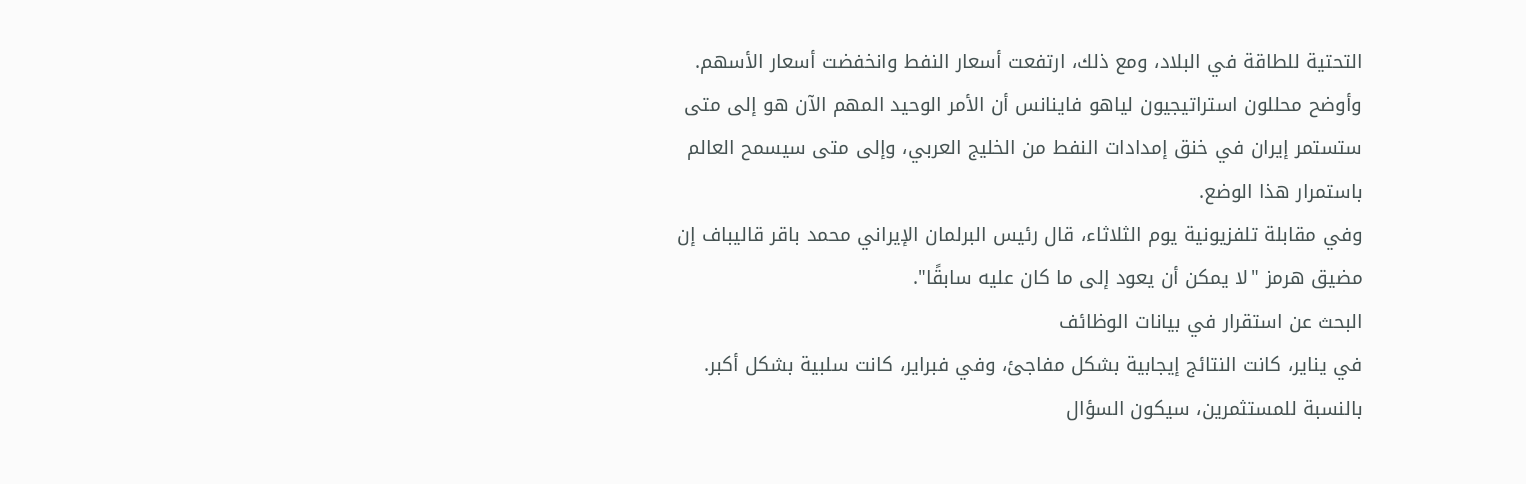التحتية للطاقة في البلاد، ومع ذلك، ارتفعت أسعار النفط وانخفضت أسعار الأسهم.
وأوضح محللون استراتيجيون لياهو فاينانس أن الأمر الوحيد المهم الآن هو إلى متى ستستمر إيران في خنق إمدادات النفط من الخليج العربي، وإلى متى سيسمح العالم باستمرار هذا الوضع.
وفي مقابلة تلفزيونية يوم الثلاثاء، قال رئيس البرلمان الإيراني محمد باقر قاليباف إن مضيق هرمز "لا يمكن أن يعود إلى ما كان عليه سابقًا".
البحث عن استقرار في بيانات الوظائف
في يناير، كانت النتائج إيجابية بشكل مفاجئ، وفي فبراير، كانت سلبية بشكل أكبر.
بالنسبة للمستثمرين، سيكون السؤال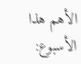الأهم هذا الأسبوع: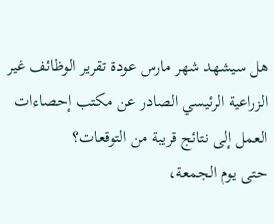هل سيشهد شهر مارس عودة تقرير الوظائف غير الزراعية الرئيسي الصادر عن مكتب إحصاءات العمل إلى نتائج قريبة من التوقعات؟
حتى يوم الجمعة،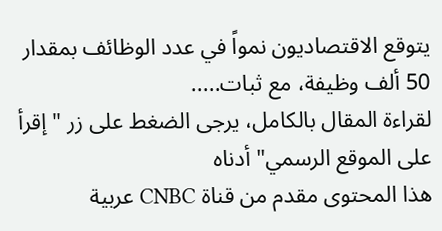يتوقع الاقتصاديون نمواً في عدد الوظائف بمقدار 50 ألف وظيفة، مع ثبات.....
لقراءة المقال بالكامل، يرجى الضغط على زر "إقرأ على الموقع الرسمي" أدناه
هذا المحتوى مقدم من قناة CNBC عربية